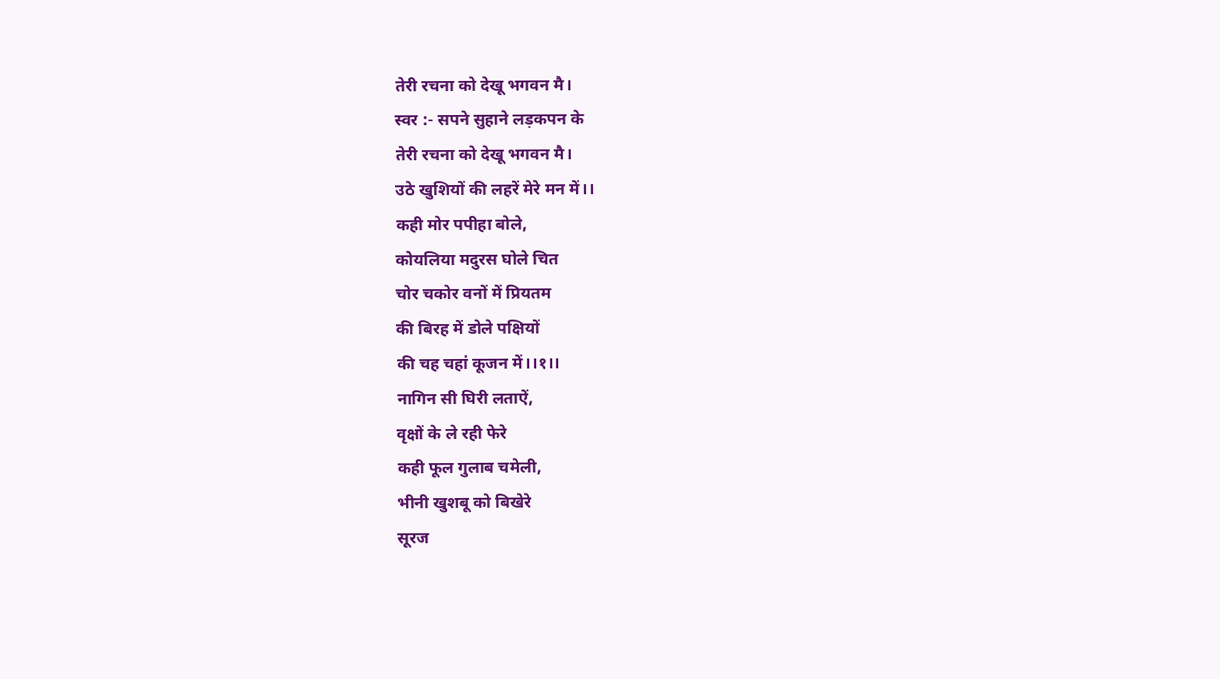तेरी रचना को देखू भगवन मै।
स्वर :- सपने सुहाने लड़कपन के
तेरी रचना को देखू भगवन मै।
उठे खुशियों की लहरें मेरे मन में।।
कही मोर पपीहा बोले,
कोयलिया मदुरस घोले चित
चोर चकोर वनों में प्रियतम
की बिरह में डोले पक्षियों
की चह चहां कूजन में।।१।।
नागिन सी घिरी लताऐं,
वृक्षों के ले रही फेरे
कही फूल गुलाब चमेली,
भीनी खुशबू को बिखेरे
सूरज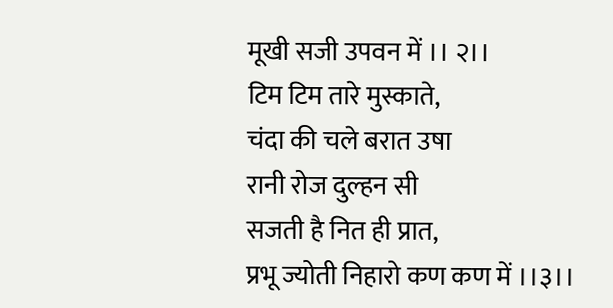मूखी सजी उपवन में ।। २।।
टिम टिम तारे मुस्काते,
चंदा की चले बरात उषा
रानी रोज दुल्हन सी
सजती है नित ही प्रात,
प्रभू ज्योती निहारो कण कण में ।।३।।